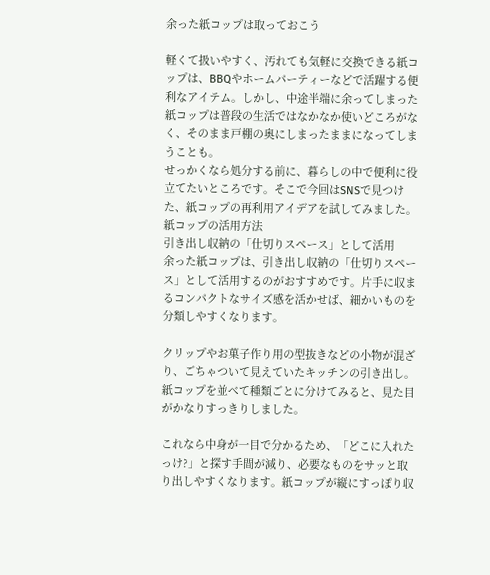余った紙コップは取っておこう

軽くて扱いやすく、汚れても気軽に交換できる紙コップは、BBQやホームパーティーなどで活躍する便利なアイテム。しかし、中途半端に余ってしまった紙コップは普段の生活ではなかなか使いどころがなく、そのまま戸棚の奥にしまったままになってしまうことも。
せっかくなら処分する前に、暮らしの中で便利に役立てたいところです。そこで今回はSNSで見つけた、紙コップの再利用アイデアを試してみました。
紙コップの活用方法
引き出し収納の「仕切りスペース」として活用
余った紙コップは、引き出し収納の「仕切りスペース」として活用するのがおすすめです。片手に収まるコンパクトなサイズ感を活かせば、細かいものを分類しやすくなります。

クリップやお菓子作り用の型抜きなどの小物が混ざり、ごちゃついて見えていたキッチンの引き出し。紙コップを並べて種類ごとに分けてみると、見た目がかなりすっきりしました。

これなら中身が一目で分かるため、「どこに入れたっけ?」と探す手間が減り、必要なものをサッと取り出しやすくなります。紙コップが縦にすっぽり収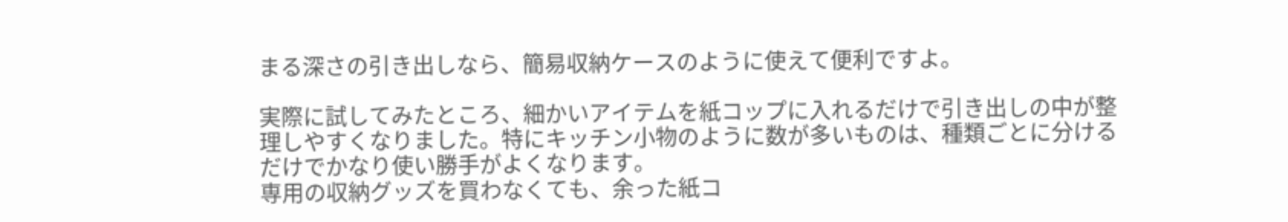まる深さの引き出しなら、簡易収納ケースのように使えて便利ですよ。

実際に試してみたところ、細かいアイテムを紙コップに入れるだけで引き出しの中が整理しやすくなりました。特にキッチン小物のように数が多いものは、種類ごとに分けるだけでかなり使い勝手がよくなります。
専用の収納グッズを買わなくても、余った紙コ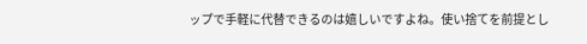ップで手軽に代替できるのは嬉しいですよね。使い捨てを前提とし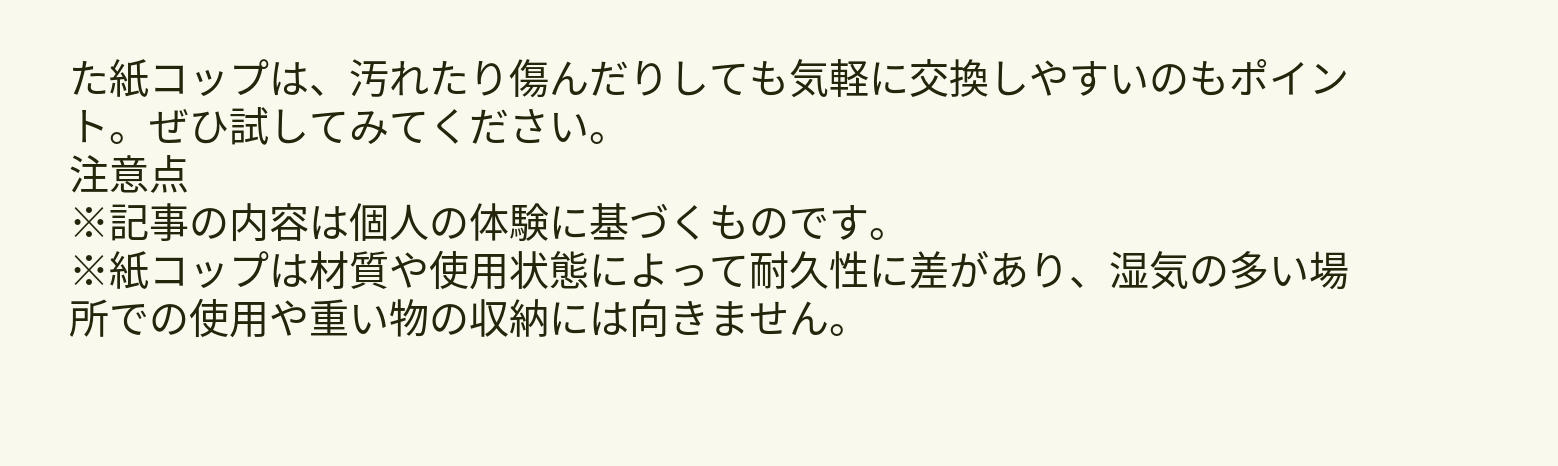た紙コップは、汚れたり傷んだりしても気軽に交換しやすいのもポイント。ぜひ試してみてください。
注意点
※記事の内容は個人の体験に基づくものです。
※紙コップは材質や使用状態によって耐久性に差があり、湿気の多い場所での使用や重い物の収納には向きません。